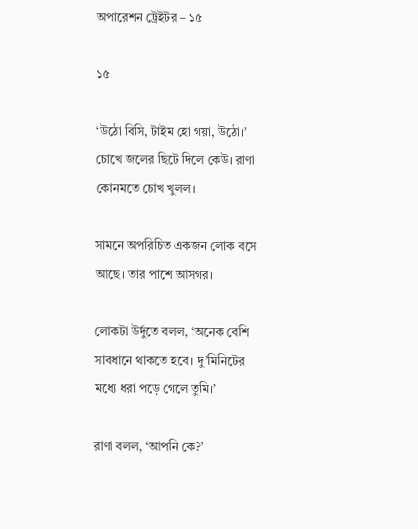অপারেশন ট্রেইটর – ১৫

১৫

‘উঠো বিসি, টাইম হো গয়া, উঠো।’ চোখে জলের ছিটে দিলে কেউ। রাণা কোনমতে চোখ খুলল।

সামনে অপরিচিত একজন লোক বসে আছে। তার পাশে আসগর।

লোকটা উর্দুতে বলল, ‘অনেক বেশি সাবধানে থাকতে হবে। দু’মিনিটের মধ্যে ধরা পড়ে গেলে তুমি।’

রাণা বলল, ‘আপনি কে?’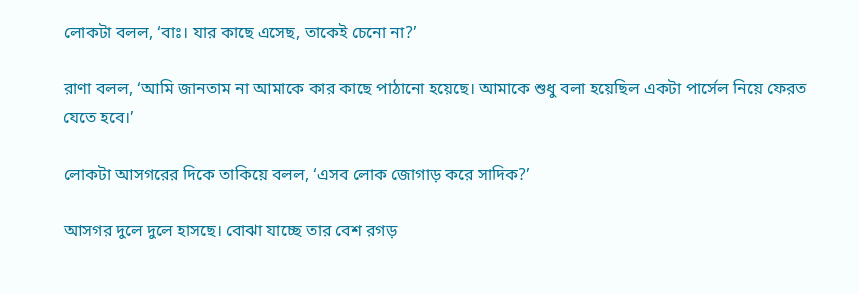লোকটা বলল, ‘বাঃ। যার কাছে এসেছ, তাকেই চেনো না?’

রাণা বলল, ‘আমি জানতাম না আমাকে কার কাছে পাঠানো হয়েছে। আমাকে শুধু বলা হয়েছিল একটা পার্সেল নিয়ে ফেরত যেতে হবে।’

লোকটা আসগরের দিকে তাকিয়ে বলল, ‘এসব লোক জোগাড় করে সাদিক?’

আসগর দুলে দুলে হাসছে। বোঝা যাচ্ছে তার বেশ রগড়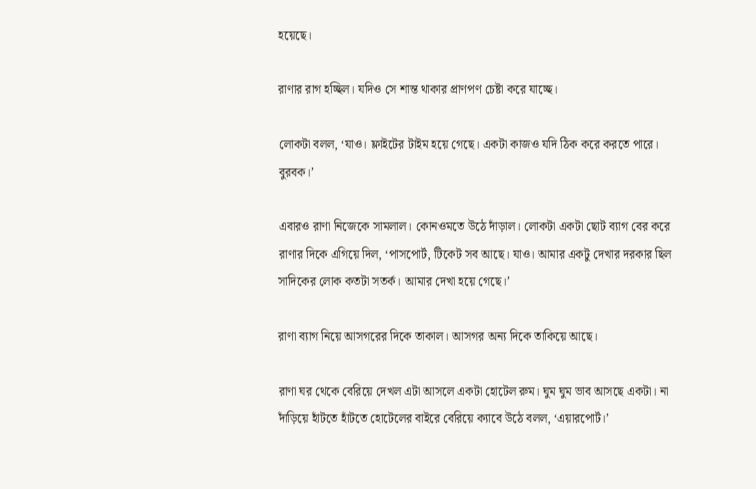হয়েছে।

রাণার রাগ হচ্ছিল। যদিও সে শান্ত থাকার প্রাণপণ চেষ্টা করে যাচ্ছে।

লোকটা বলল, ‘যাও। ফ্লাইটের টাইম হয়ে গেছে। একটা কাজও যদি ঠিক করে করতে পারে। বুরবক।’

এবারও রাণা নিজেকে সামলাল। কোনওমতে উঠে দাঁড়াল। লোকটা একটা ছোট ব্যাগ বের করে রাণার দিকে এগিয়ে দিল, ‘পাসপোর্ট, টিকেট সব আছে। যাও। আমার একটু দেখার দরকার ছিল সাদিকের লোক কতটা সতর্ক। আমার দেখা হয়ে গেছে।’

রাণা ব্যাগ নিয়ে আসগরের দিকে তাকাল। আসগর অন্য দিকে তাকিয়ে আছে।

রাণা ঘর থেকে বেরিয়ে দেখল এটা আসলে একটা হোটেল রুম। ঘুম ঘুম ভাব আসছে একটা। না দাঁড়িয়ে হাঁটতে হাঁটতে হোটেলের বাইরে বেরিয়ে ক্যাবে উঠে বলল, ‘এয়ারপোর্ট।’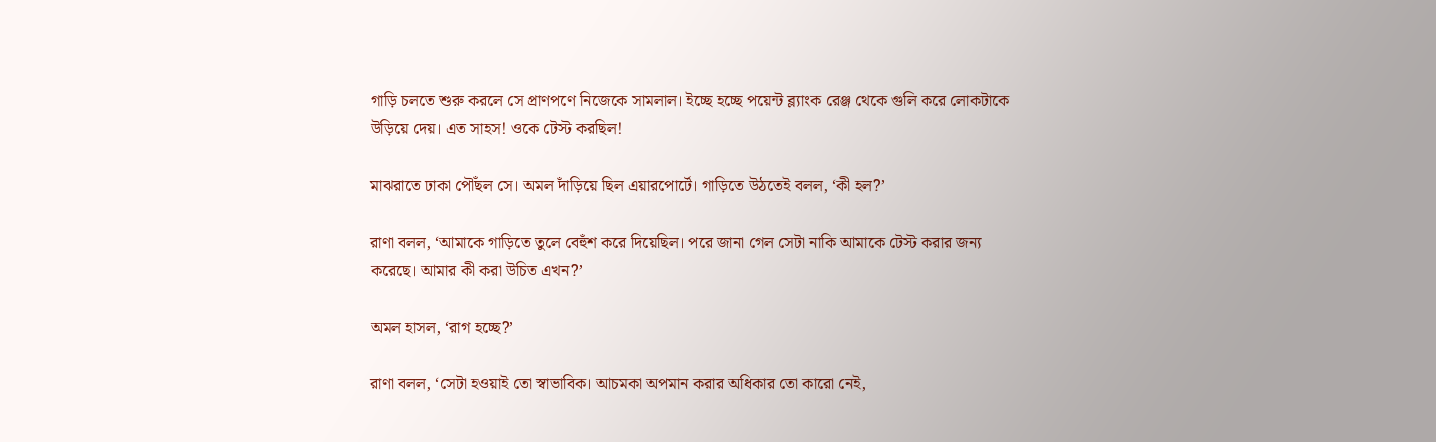গাড়ি চলতে শুরু করলে সে প্রাণপণে নিজেকে সামলাল। ইচ্ছে হচ্ছে পয়েন্ট ব্ল্যাংক রেঞ্জ থেকে গুলি করে লোকটাকে উড়িয়ে দেয়। এত সাহস! ওকে টেস্ট করছিল!

মাঝরাতে ঢাকা পৌঁছল সে। অমল দাঁড়িয়ে ছিল এয়ারপোর্টে। গাড়িতে উঠতেই বলল, ‘কী হল?’

রাণা বলল, ‘আমাকে গাড়িতে তুলে বেহুঁশ করে দিয়েছিল। পরে জানা গেল সেটা নাকি আমাকে টেস্ট করার জন্য করেছে। আমার কী করা উচিত এখন?’

অমল হাসল, ‘রাগ হচ্ছে?’

রাণা বলল, ‘সেটা হওয়াই তো স্বাভাবিক। আচমকা অপমান করার অধিকার তো কারো নেই,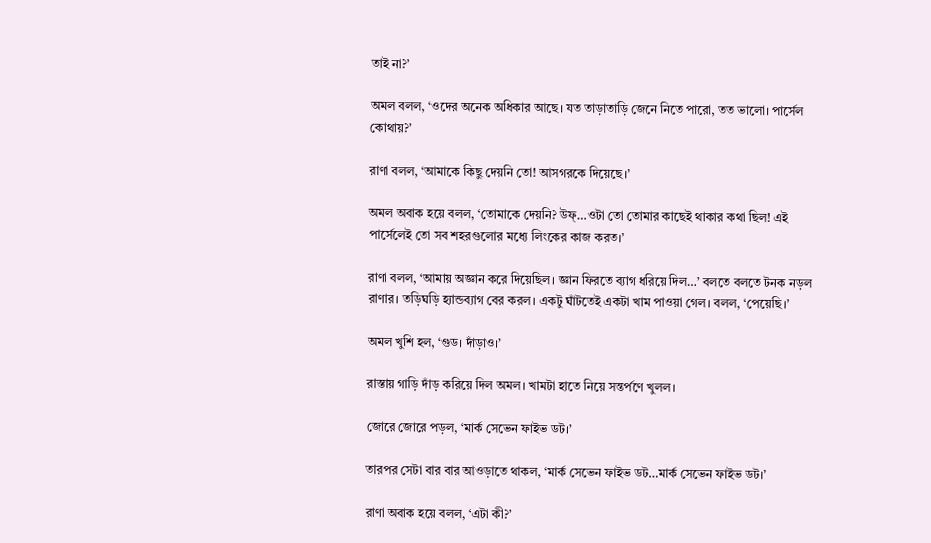তাই না?’

অমল বলল, ‘ওদের অনেক অধিকার আছে। যত তাড়াতাড়ি জেনে নিতে পারো, তত ভালো। পার্সেল কোথায়?’

রাণা বলল, ‘আমাকে কিছু দেয়নি তো! আসগরকে দিয়েছে।’

অমল অবাক হয়ে বলল, ‘তোমাকে দেয়নি? উফ্‌…ওটা তো তোমার কাছেই থাকার কথা ছিল! এই পার্সেলেই তো সব শহরগুলোর মধ্যে লিংকের কাজ করত।’

রাণা বলল, ‘আমায় অজ্ঞান করে দিয়েছিল। জ্ঞান ফিরতে ব্যাগ ধরিয়ে দিল…’ বলতে বলতে টনক নড়ল রাণার। তড়িঘড়ি হ্যান্ডব্যাগ বের করল। একটু ঘাঁটতেই একটা খাম পাওয়া গেল। বলল, ‘পেয়েছি।’

অমল খুশি হল, ‘গুড। দাঁড়াও।’

রাস্তায় গাড়ি দাঁড় করিয়ে দিল অমল। খামটা হাতে নিয়ে সন্তর্পণে খুলল।

জোরে জোরে পড়ল, ‘মার্ক সেভেন ফাইভ ডট।’

তারপর সেটা বার বার আওড়াতে থাকল, ‘মার্ক সেভেন ফাইভ ডট…মার্ক সেভেন ফাইভ ডট।’

রাণা অবাক হয়ে বলল, ‘এটা কী?’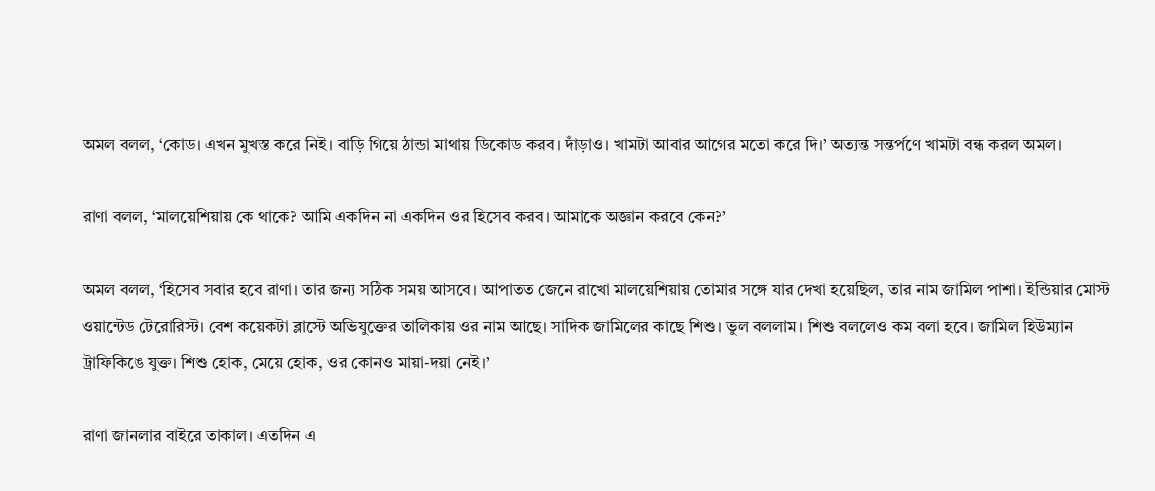অমল বলল, ‘কোড। এখন মুখস্ত করে নিই। বাড়ি গিয়ে ঠান্ডা মাথায় ডিকোড করব। দাঁড়াও। খামটা আবার আগের মতো করে দি।’ অত্যন্ত সন্তর্পণে খামটা বন্ধ করল অমল।

রাণা বলল, ‘মালয়েশিয়ায় কে থাকে? আমি একদিন না একদিন ওর হিসেব করব। আমাকে অজ্ঞান করবে কেন?’

অমল বলল, ‘হিসেব সবার হবে রাণা। তার জন্য সঠিক সময় আসবে। আপাতত জেনে রাখো মালয়েশিয়ায় তোমার সঙ্গে যার দেখা হয়েছিল, তার নাম জামিল পাশা। ইন্ডিয়ার মোস্ট ওয়ান্টেড টেরোরিস্ট। বেশ কয়েকটা ব্লাস্টে অভিযুক্তের তালিকায় ওর নাম আছে। সাদিক জামিলের কাছে শিশু। ভুল বললাম। শিশু বললেও কম বলা হবে। জামিল হিউম্যান ট্রাফিকিঙে যুক্ত। শিশু হোক, মেয়ে হোক, ওর কোনও মায়া-দয়া নেই।’

রাণা জানলার বাইরে তাকাল। এতদিন এ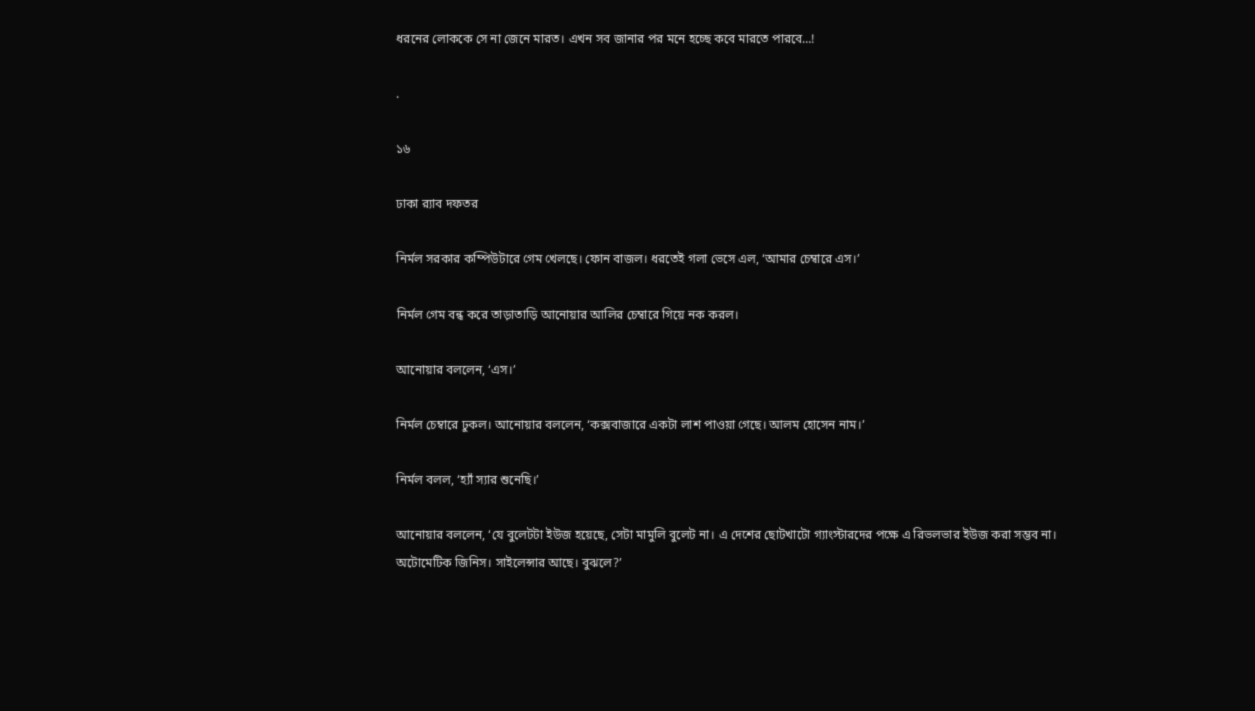ধরনের লোককে সে না জেনে মারত। এখন সব জানার পর মনে হচ্ছে কবে মারতে পারবে…!

.

১৬

ঢাকা ব়্যাব দফতর

নির্মল সরকার কম্পিউটারে গেম খেলছে। ফোন বাজল। ধরতেই গলা ভেসে এল, ‘আমার চেম্বারে এস।’

নির্মল গেম বন্ধ করে তাড়াতাড়ি আনোয়ার আলির চেম্বারে গিয়ে নক করল।

আনোয়ার বললেন, ‘এস।’

নির্মল চেম্বারে ঢুকল। আনোয়ার বললেন, ‘কক্সবাজারে একটা লাশ পাওয়া গেছে। আলম হোসেন নাম।’

নির্মল বলল, ‘হ্যাঁ স্যার শুনেছি।’

আনোয়ার বললেন, ‘যে বুলেটটা ইউজ হয়েছে, সেটা মামুলি বুলেট না। এ দেশের ছোটখাটো গ্যাংস্টারদের পক্ষে এ রিভলভার ইউজ করা সম্ভব না। অটোমেটিক জিনিস। সাইলেন্সার আছে। বুঝলে?’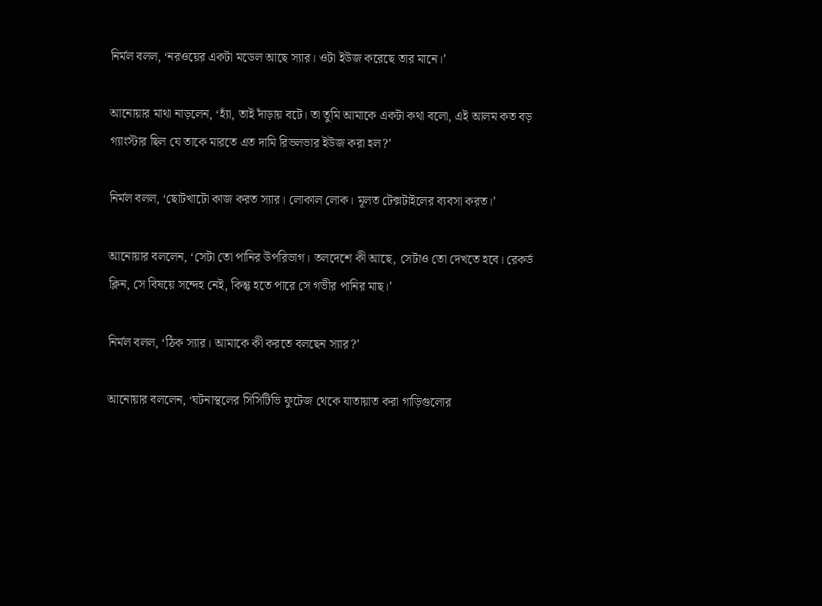নির্মল বলল, ‘নরওয়ের একটা মডেল আছে স্যার। ওটা ইউজ করেছে তার মানে।’

আনোয়ার মাথা নাড়লেন, ‘হ্যাঁ, তাই দাঁড়ায় বটে। তা তুমি আমাকে একটা কথা বলো, এই আলম কত বড় গ্যাংস্টার ছিল যে তাকে মারতে এত দামি রিভলভার ইউজ করা হল?’

নির্মল বলল, ‘ছোটখাটো কাজ করত স্যার। লোকাল লোক। মূলত টেক্সটাইলের ব্যবসা করত।’

আনোয়ার বললেন, ‘সেটা তো পানির উপরিভাগ। তলদেশে কী আছে, সেটাও তো দেখতে হবে। রেকর্ড ক্লিন, সে বিষয়ে সন্দেহ নেই, কিন্তু হতে পারে সে গভীর পানির মাছ।’

নির্মল বলল, ‘ঠিক স্যার। আমাকে কী করতে বলছেন স্যার?’

আনোয়ার বললেন, ‘ঘটনাস্থলের সিসিটিভি ফুটেজ থেকে যাতায়াত করা গাড়িগুলোর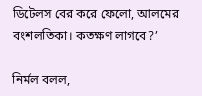ডিটেলস বের করে ফেলো, আলমের বংশলতিকা। কতক্ষণ লাগবে?’

নির্মল বলল,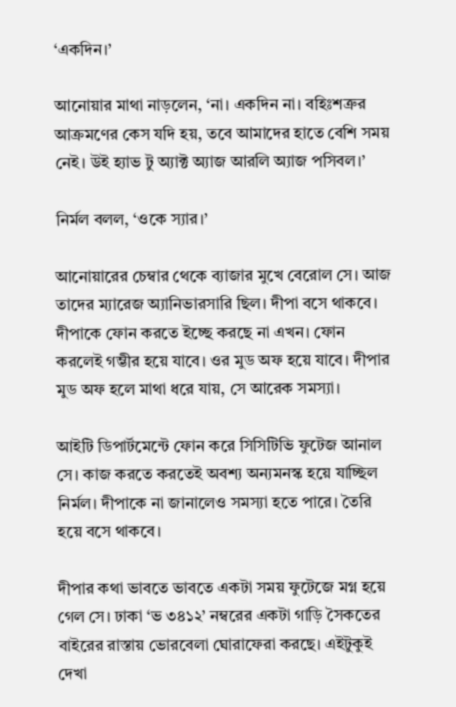‘একদিন।’

আনোয়ার মাথা নাড়লেন, ‘না। একদিন না। বহিঃশত্রুর আক্রমণের কেস যদি হয়, তবে আমাদের হাতে বেশি সময় নেই। উই হ্যাভ টু অ্যাক্ট অ্যাজ আরলি অ্যাজ পসিবল।’

নির্মল বলল, ‘ওকে স্যার।’

আনোয়ারের চেম্বার থেকে ব্যাজার মুখে বেরোল সে। আজ তাদের ম্যারেজ অ্যানিভারসারি ছিল। দীপা বসে থাকবে। দীপাকে ফোন করতে ইচ্ছে করছে না এখন। ফোন করলেই গম্ভীর হয়ে যাবে। ওর মুড অফ হয়ে যাবে। দীপার মুড অফ হলে মাথা ধরে যায়, সে আরেক সমস্যা।

আইটি ডিপার্টমেন্টে ফোন করে সিসিটিভি ফুটেজ আনাল সে। কাজ করতে করতেই অবশ্য অন্যমনস্ক হয়ে যাচ্ছিল নির্মল। দীপাকে না জানালেও সমস্যা হতে পারে। তৈরি হয়ে বসে থাকবে।

দীপার কথা ভাবতে ভাবতে একটা সময় ফুটেজে মগ্ন হয়ে গেল সে। ঢাকা ‘ভ ৩৪১২’ নম্বরের একটা গাড়ি সৈকতের বাইরের রাস্তায় ভোরবেলা ঘোরাফেরা করছে। এইটুকুই দেখা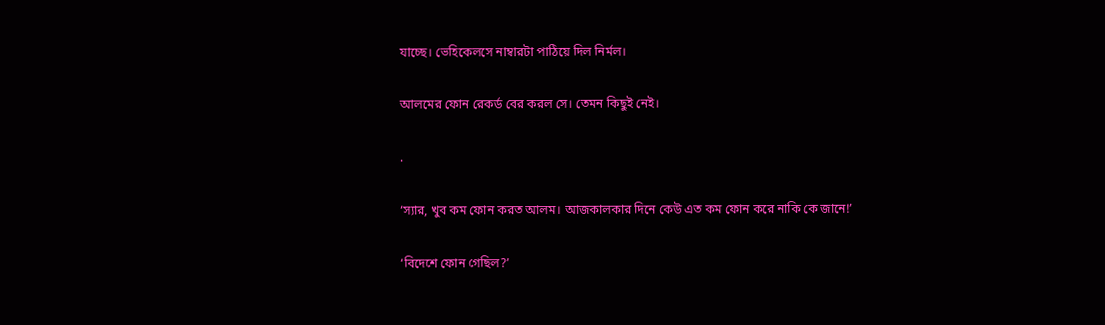যাচ্ছে। ভেহিকেলসে নাম্বারটা পাঠিয়ে দিল নির্মল।

আলমের ফোন রেকর্ড বের করল সে। তেমন কিছুই নেই।

.

‘স্যার, খুব কম ফোন করত আলম। আজকালকার দিনে কেউ এত কম ফোন করে নাকি কে জানে!’

‘বিদেশে ফোন গেছিল?’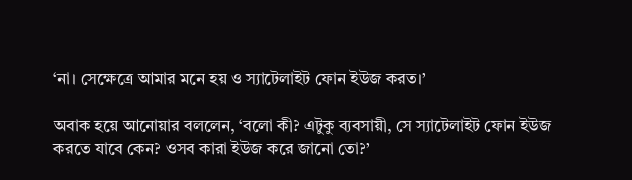‘না। সেক্ষেত্রে আমার মনে হয় ও স্যাটেলাইট ফোন ইউজ করত।’

অবাক হয়ে আনোয়ার বললেন, ‘বলো কী? এটুকু ব্যবসায়ী, সে স্যাটেলাইট ফোন ইউজ করতে যাবে কেন? ওসব কারা ইউজ করে জানো তো?’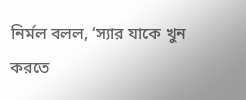নির্মল বলল, ‘স্যার যাকে খুন করতে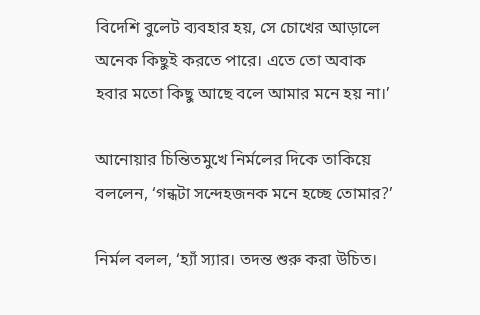বিদেশি বুলেট ব্যবহার হয়, সে চোখের আড়ালে অনেক কিছুই করতে পারে। এতে তো অবাক হবার মতো কিছু আছে বলে আমার মনে হয় না।’

আনোয়ার চিন্তিতমুখে নির্মলের দিকে তাকিয়ে বললেন, ‘গন্ধটা সন্দেহজনক মনে হচ্ছে তোমার?’

নির্মল বলল, ‘হ্যাঁ স্যার। তদন্ত শুরু করা উচিত।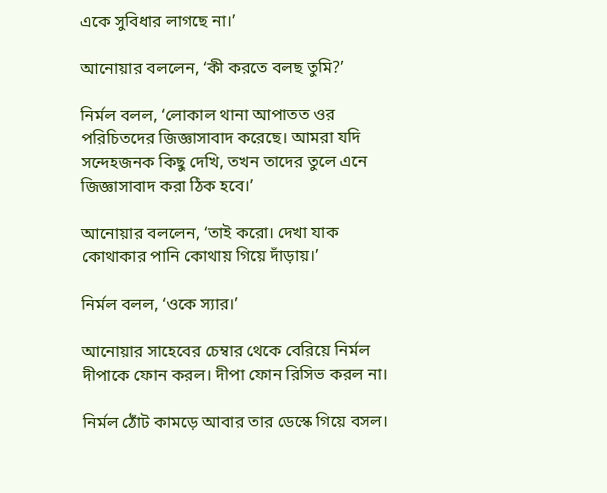একে সুবিধার লাগছে না।’

আনোয়ার বললেন, ‘কী করতে বলছ তুমি?’

নির্মল বলল, ‘লোকাল থানা আপাতত ওর পরিচিতদের জিজ্ঞাসাবাদ করেছে। আমরা যদি সন্দেহজনক কিছু দেখি, তখন তাদের তুলে এনে জিজ্ঞাসাবাদ করা ঠিক হবে।’

আনোয়ার বললেন, ‘তাই করো। দেখা যাক কোথাকার পানি কোথায় গিয়ে দাঁড়ায়।’

নির্মল বলল, ‘ওকে স্যার।’

আনোয়ার সাহেবের চেম্বার থেকে বেরিয়ে নির্মল দীপাকে ফোন করল। দীপা ফোন রিসিভ করল না।

নির্মল ঠোঁট কামড়ে আবার তার ডেস্কে গিয়ে বসল।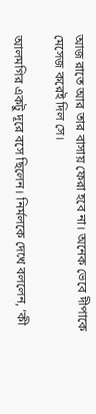আজ রাতে আর তার বাসায় ফেরা হবে না। অনেক ভেবে দীপাকে মেসেজ করেই দিল সে।

আলমগির একটু দূরে বসে ছিলেন। নির্মলকে দেখে বললেন, ‘কী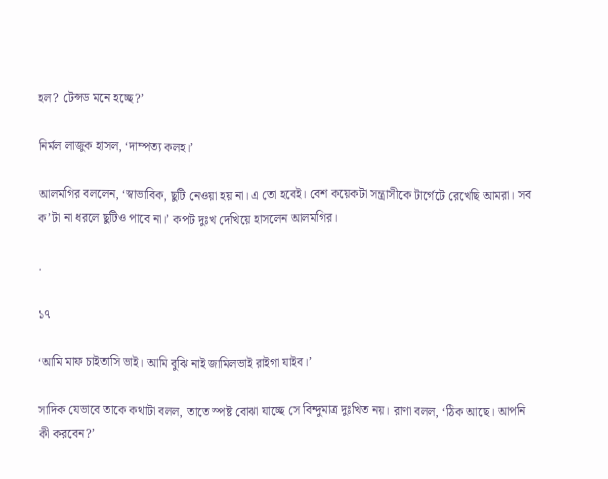হল? টেন্সড মনে হচ্ছে?’

নির্মল লাজুক হাসল, ‘দাম্পত্য কলহ।’

আলমগির বললেন, ‘স্বাভাবিক, ছুটি নেওয়া হয় না। এ তো হবেই। বেশ কয়েকটা সন্ত্রাসীকে টার্গেটে রেখেছি আমরা। সব ক’টা না ধরলে ছুটিও পাবে না।’ কপট দুঃখ দেখিয়ে হাসলেন আলমগির।

.

১৭

‘আমি মাফ চাইতাসি ভাই। আমি বুঝি নাই জামিলভাই রাইগা যাইব।’

সাদিক যেভাবে তাকে কথাটা বলল, তাতে স্পষ্ট বোঝা যাচ্ছে সে বিন্দুমাত্র দুঃখিত নয়। রাণা বলল, ‘ঠিক আছে। আপনি কী করবেন?’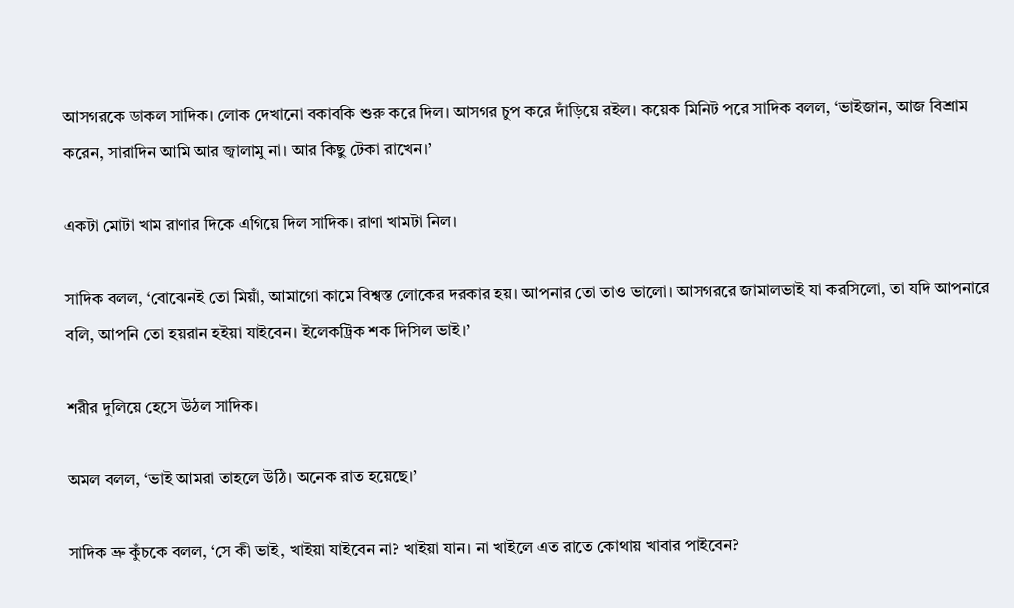আসগরকে ডাকল সাদিক। লোক দেখানো বকাবকি শুরু করে দিল। আসগর চুপ করে দাঁড়িয়ে রইল। কয়েক মিনিট পরে সাদিক বলল, ‘ভাইজান, আজ বিশ্রাম করেন, সারাদিন আমি আর জ্বালামু না। আর কিছু টেকা রাখেন।’

একটা মোটা খাম রাণার দিকে এগিয়ে দিল সাদিক। রাণা খামটা নিল।

সাদিক বলল, ‘বোঝেনই তো মিয়াঁ, আমাগো কামে বিশ্বস্ত লোকের দরকার হয়। আপনার তো তাও ভালো। আসগররে জামালভাই যা করসিলো, তা যদি আপনারে বলি, আপনি তো হয়রান হইয়া যাইবেন। ইলেকট্রিক শক দিসিল ভাই।’

শরীর দুলিয়ে হেসে উঠল সাদিক।

অমল বলল, ‘ভাই আমরা তাহলে উঠি। অনেক রাত হয়েছে।’

সাদিক ভ্রু কুঁচকে বলল, ‘সে কী ভাই, খাইয়া যাইবেন না? খাইয়া যান। না খাইলে এত রাতে কোথায় খাবার পাইবেন?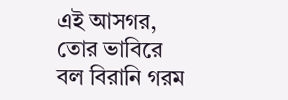এই আসগর, তোর ভাবিরে বল বিরানি গরম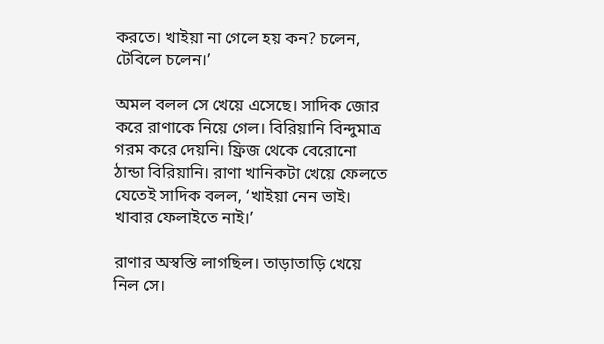করতে। খাইয়া না গেলে হয় কন? চলেন, টেবিলে চলেন।’

অমল বলল সে খেয়ে এসেছে। সাদিক জোর করে রাণাকে নিয়ে গেল। বিরিয়ানি বিন্দুমাত্র গরম করে দেয়নি। ফ্রিজ থেকে বেরোনো ঠান্ডা বিরিয়ানি। রাণা খানিকটা খেয়ে ফেলতে যেতেই সাদিক বলল, ‘খাইয়া নেন ভাই। খাবার ফেলাইতে নাই।’

রাণার অস্বস্তি লাগছিল। তাড়াতাড়ি খেয়ে নিল সে।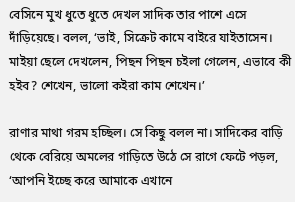বেসিনে মুখ ধুতে ধুতে দেখল সাদিক তার পাশে এসে দাঁড়িয়েছে। বলল, ‘ভাই, সিক্রেট কামে বাইরে যাইতাসেন। মাইয়া ছেলে দেখলেন, পিছন পিছন চইলা গেলেন, এভাবে কী হইব? শেখেন, ভালো কইরা কাম শেখেন।’

রাণার মাথা গরম হচ্ছিল। সে কিছু বলল না। সাদিকের বাড়ি থেকে বেরিয়ে অমলের গাড়িতে উঠে সে রাগে ফেটে পড়ল, ‘আপনি ইচ্ছে করে আমাকে এখানে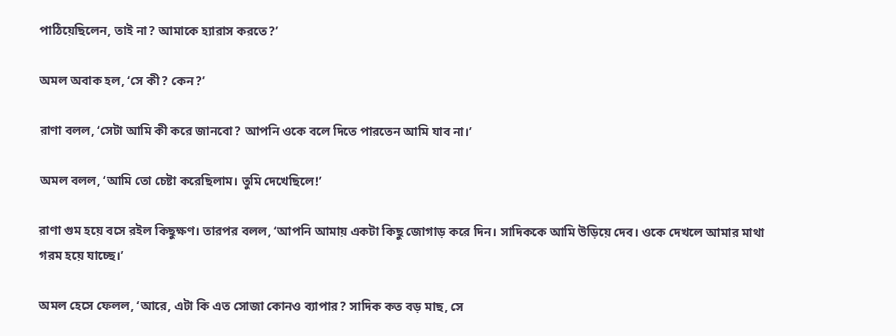পাঠিয়েছিলেন, তাই না? আমাকে হ্যারাস করতে?’

অমল অবাক হল, ‘সে কী? কেন?’

রাণা বলল, ‘সেটা আমি কী করে জানবো? আপনি ওকে বলে দিতে পারতেন আমি যাব না।’

অমল বলল, ‘আমি তো চেষ্টা করেছিলাম। তুমি দেখেছিলে!’

রাণা গুম হয়ে বসে রইল কিছুক্ষণ। তারপর বলল, ‘আপনি আমায় একটা কিছু জোগাড় করে দিন। সাদিককে আমি উড়িয়ে দেব। ওকে দেখলে আমার মাথা গরম হয়ে যাচ্ছে।’

অমল হেসে ফেলল, ‘আরে, এটা কি এত সোজা কোনও ব্যাপার? সাদিক কত বড় মাছ, সে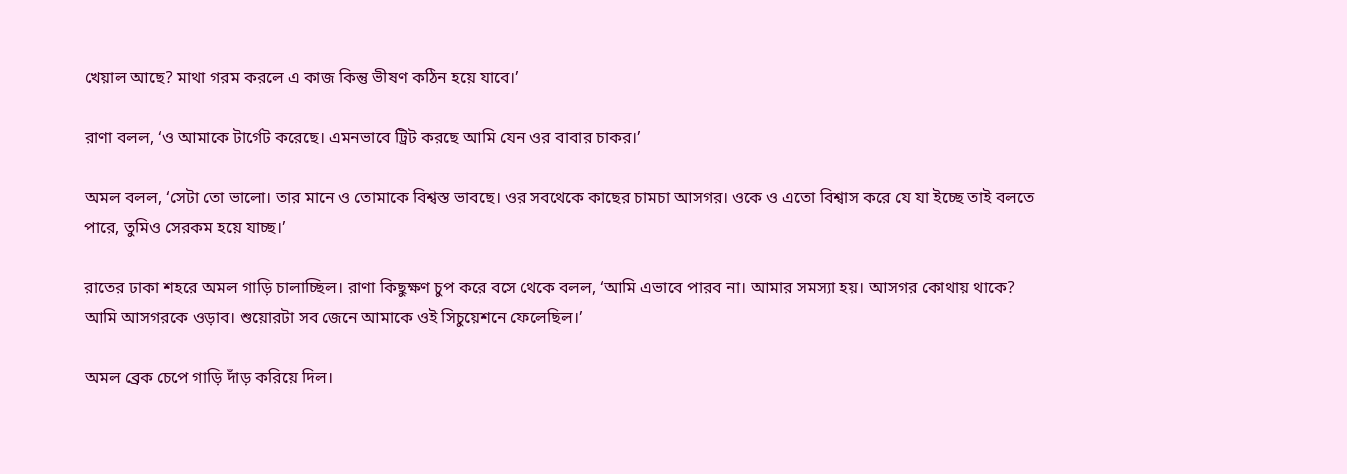খেয়াল আছে? মাথা গরম করলে এ কাজ কিন্তু ভীষণ কঠিন হয়ে যাবে।’

রাণা বলল, ‘ও আমাকে টার্গেট করেছে। এমনভাবে ট্রিট করছে আমি যেন ওর বাবার চাকর।’

অমল বলল, ‘সেটা তো ভালো। তার মানে ও তোমাকে বিশ্বস্ত ভাবছে। ওর সবথেকে কাছের চামচা আসগর। ওকে ও এতো বিশ্বাস করে যে যা ইচ্ছে তাই বলতে পারে, তুমিও সেরকম হয়ে যাচ্ছ।’

রাতের ঢাকা শহরে অমল গাড়ি চালাচ্ছিল। রাণা কিছুক্ষণ চুপ করে বসে থেকে বলল, ‘আমি এভাবে পারব না। আমার সমস্যা হয়। আসগর কোথায় থাকে? আমি আসগরকে ওড়াব। শুয়োরটা সব জেনে আমাকে ওই সিচুয়েশনে ফেলেছিল।’

অমল ব্রেক চেপে গাড়ি দাঁড় করিয়ে দিল।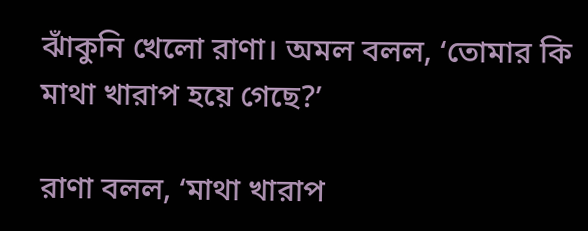ঝাঁকুনি খেলো রাণা। অমল বলল, ‘তোমার কি মাথা খারাপ হয়ে গেছে?’

রাণা বলল, ‘মাথা খারাপ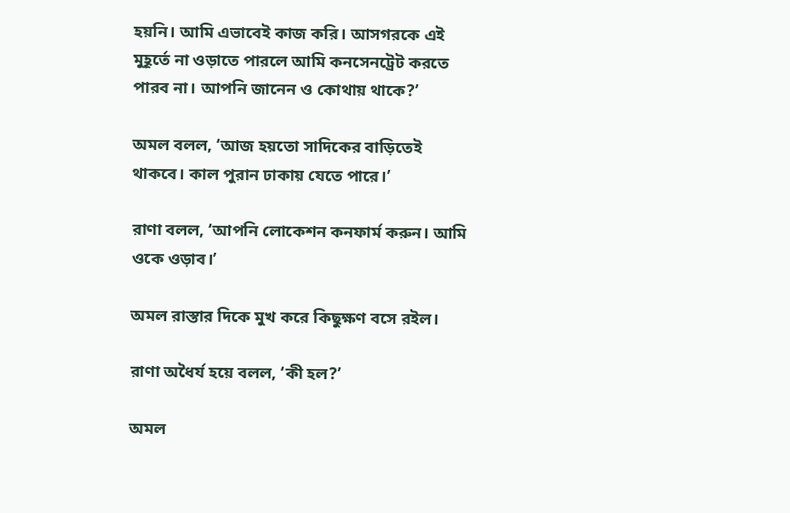হয়নি। আমি এভাবেই কাজ করি। আসগরকে এই মুহূর্তে না ওড়াতে পারলে আমি কনসেনট্রেট করতে পারব না। আপনি জানেন ও কোথায় থাকে?’

অমল বলল, ‘আজ হয়তো সাদিকের বাড়িতেই থাকবে। কাল পুরান ঢাকায় যেতে পারে।’

রাণা বলল, ‘আপনি লোকেশন কনফার্ম করুন। আমি ওকে ওড়াব।’

অমল রাস্তার দিকে মুখ করে কিছুক্ষণ বসে রইল।

রাণা অধৈর্য হয়ে বলল, ‘কী হল?’

অমল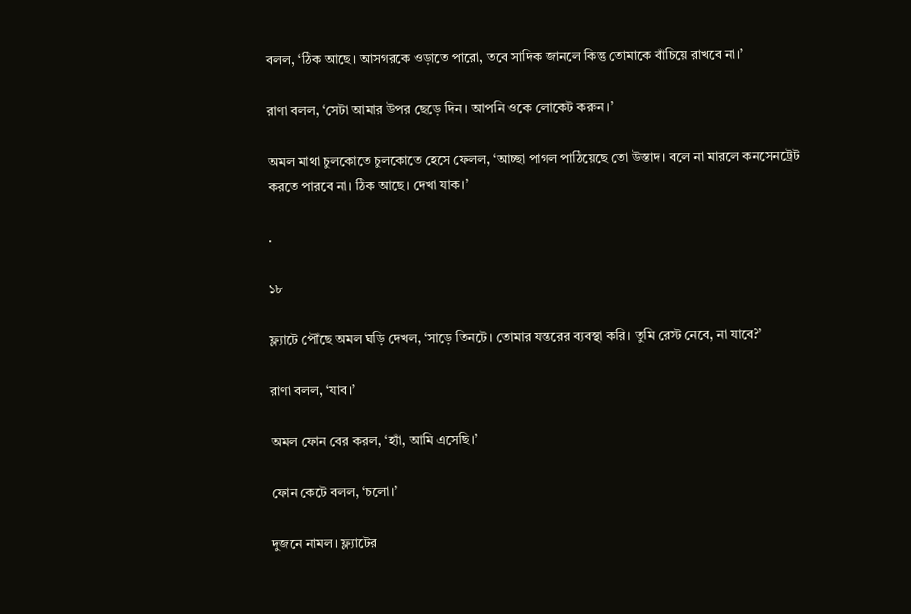বলল, ‘ঠিক আছে। আসগরকে ওড়াতে পারো, তবে সাদিক জানলে কিন্তু তোমাকে বাঁচিয়ে রাখবে না।’

রাণা বলল, ‘সেটা আমার উপর ছেড়ে দিন। আপনি ওকে লোকেট করুন।’

অমল মাথা চুলকোতে চুলকোতে হেসে ফেলল, ‘আচ্ছা পাগল পাঠিয়েছে তো উস্তাদ। বলে না মারলে কনসেনট্রেট করতে পারবে না। ঠিক আছে। দেখা যাক।’

.

১৮

ফ্ল্যাটে পৌঁছে অমল ঘড়ি দেখল, ‘সাড়ে তিনটে। তোমার যন্তরের ব্যবস্থা করি। তুমি রেস্ট নেবে, না যাবে?’

রাণা বলল, ‘যাব।’

অমল ফোন বের করল, ‘হ্যাঁ, আমি এসেছি।’

ফোন কেটে বলল, ‘চলো।’

দুজনে নামল। ফ্ল্যাটের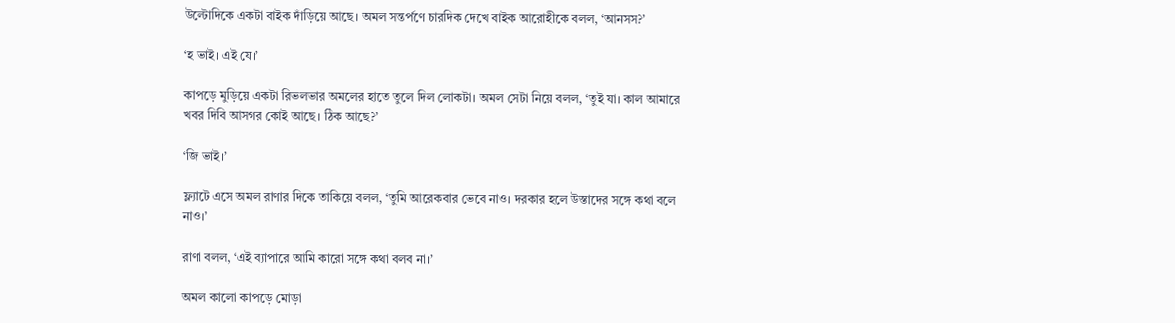উল্টোদিকে একটা বাইক দাঁড়িয়ে আছে। অমল সন্তর্পণে চারদিক দেখে বাইক আরোহীকে বলল, ‘আনসস?’

‘হ ভাই। এই যে।’

কাপড়ে মুড়িয়ে একটা রিভলভার অমলের হাতে তুলে দিল লোকটা। অমল সেটা নিয়ে বলল, ‘তুই যা। কাল আমারে খবর দিবি আসগর কোই আছে। ঠিক আছে?’

‘জি ভাই।’

ফ্ল্যাটে এসে অমল রাণার দিকে তাকিয়ে বলল, ‘তুমি আরেকবার ভেবে নাও। দরকার হলে উস্তাদের সঙ্গে কথা বলে নাও।’

রাণা বলল, ‘এই ব্যাপারে আমি কারো সঙ্গে কথা বলব না।’

অমল কালো কাপড়ে মোড়া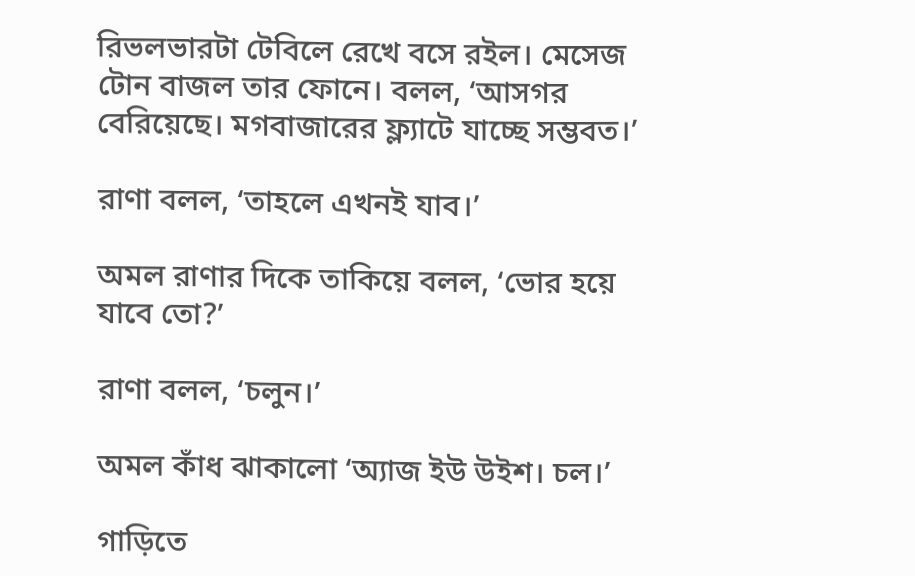রিভলভারটা টেবিলে রেখে বসে রইল। মেসেজ টোন বাজল তার ফোনে। বলল, ‘আসগর বেরিয়েছে। মগবাজারের ফ্ল্যাটে যাচ্ছে সম্ভবত।’

রাণা বলল, ‘তাহলে এখনই যাব।’

অমল রাণার দিকে তাকিয়ে বলল, ‘ভোর হয়ে যাবে তো?’

রাণা বলল, ‘চলুন।’

অমল কাঁধ ঝাকালো ‘অ্যাজ ইউ উইশ। চল।’

গাড়িতে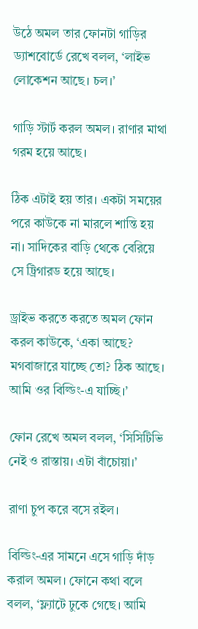উঠে অমল তার ফোনটা গাড়ির ড্যাশবোর্ডে রেখে বলল, ‘লাইভ লোকেশন আছে। চল।’

গাড়ি স্টার্ট করল অমল। রাণার মাথা গরম হয়ে আছে।

ঠিক এটাই হয় তার। একটা সময়ের পরে কাউকে না মারলে শান্তি হয় না। সাদিকের বাড়ি থেকে বেরিয়ে সে ট্রিগারড হয়ে আছে।

ড্রাইভ করতে করতে অমল ফোন করল কাউকে, ‘একা আছে? মগবাজারে যাচ্ছে তো? ঠিক আছে। আমি ওর বিল্ডিং-এ যাচ্ছি।’

ফোন রেখে অমল বলল, ‘সিসিটিভি নেই ও রাস্তায়। এটা বাঁচোয়া।’

রাণা চুপ করে বসে রইল।

বিল্ডিং-এর সামনে এসে গাড়ি দাঁড় করাল অমল। ফোনে কথা বলে বলল, ‘ফ্ল্যাটে ঢুকে গেছে। আমি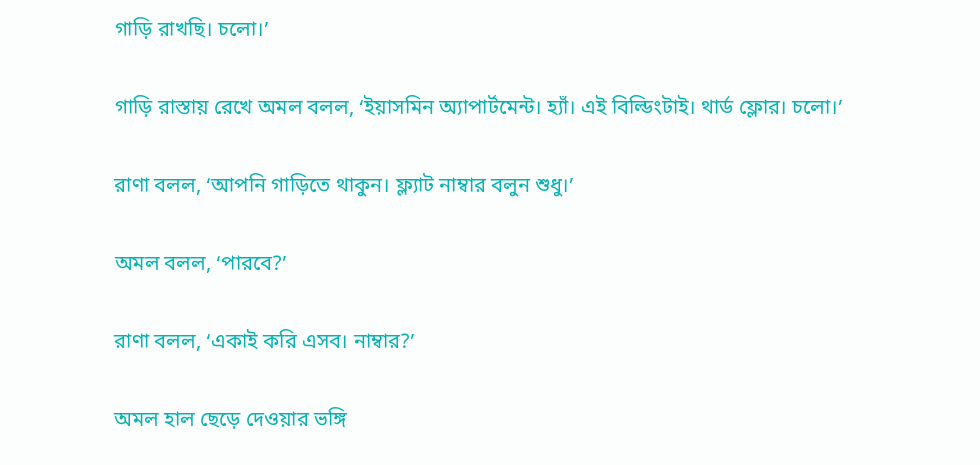গাড়ি রাখছি। চলো।’

গাড়ি রাস্তায় রেখে অমল বলল, ‘ইয়াসমিন অ্যাপার্টমেন্ট। হ্যাঁ। এই বিল্ডিংটাই। থার্ড ফ্লোর। চলো।’

রাণা বলল, ‘আপনি গাড়িতে থাকুন। ফ্ল্যাট নাম্বার বলুন শুধু।’

অমল বলল, ‘পারবে?’

রাণা বলল, ‘একাই করি এসব। নাম্বার?’

অমল হাল ছেড়ে দেওয়ার ভঙ্গি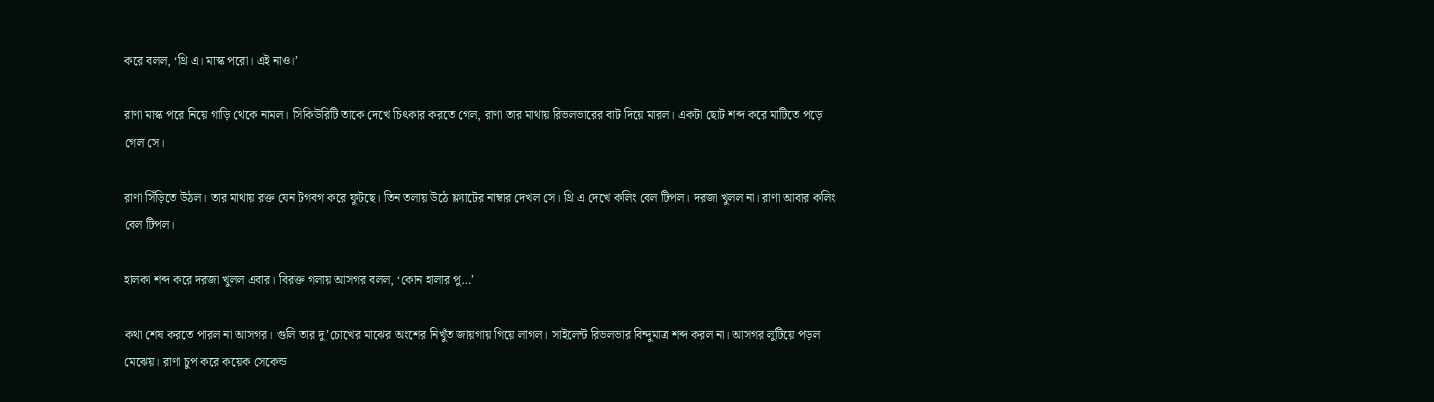করে বলল, ‘থ্রি এ। মাস্ক পরো। এই নাও।’

রাণা মাস্ক পরে নিয়ে গাড়ি থেকে নামল। সিকিউরিটি তাকে দেখে চিৎকার করতে গেল, রাণা তার মাথায় রিভলভারের বাট দিয়ে মারল। একটা ছোট শব্দ করে মাটিতে পড়ে গেল সে।

রাণা সিঁড়িতে উঠল। তার মাথায় রক্ত যেন টগবগ করে ফুটছে। তিন তলায় উঠে ফ্ল্যাটের নাম্বার দেখল সে। থ্রি এ দেখে কলিং বেল টিপল। দরজা খুলল না। রাণা আবার কলিং বেল টিপল।

হালকা শব্দ করে দরজা খুলল এবার। বিরক্ত গলায় আসগর বলল, ‘কোন হালার পু…’

কথা শেষ করতে পারল না আসগর। গুলি তার দু’চোখের মাঝের অংশের নিখুঁত জায়গায় গিয়ে লাগল। সাইলেন্ট রিভলভার বিন্দুমাত্র শব্দ করল না। আসগর লুটিয়ে পড়ল মেঝেয়। রাণা চুপ করে কয়েক সেকেন্ড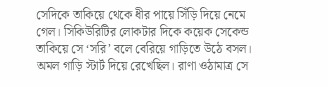সেদিকে তাকিয়ে থেকে ধীর পায়ে সিঁড়ি দিয়ে নেমে গেল। সিকিউরিটির লোকটার দিকে কয়েক সেকেন্ড তাকিয়ে সে ‘সরি’ বলে বেরিয়ে গাড়িতে উঠে বসল। অমল গাড়ি স্টার্ট দিয়ে রেখেছিল। রাণা ওঠামাত্র সে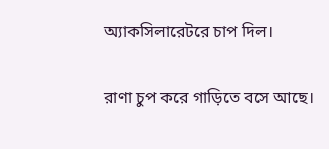অ্যাকসিলারেটরে চাপ দিল।

রাণা চুপ করে গাড়িতে বসে আছে।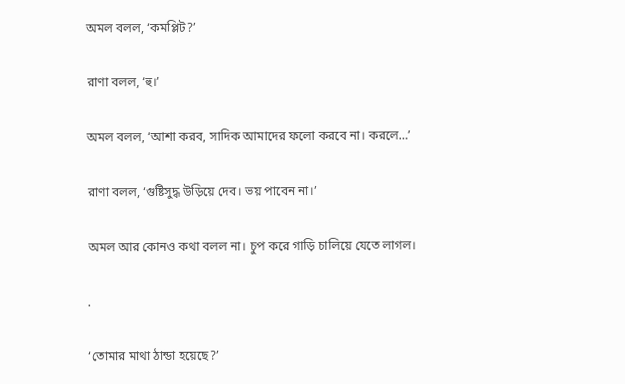অমল বলল, ‘কমপ্লিট?’

রাণা বলল, ‘হু।’

অমল বলল, ‘আশা করব, সাদিক আমাদের ফলো করবে না। করলে…’

রাণা বলল, ‘গুষ্টিসুদ্ধ উড়িয়ে দেব। ভয় পাবেন না।’

অমল আর কোনও কথা বলল না। চুপ করে গাড়ি চালিয়ে যেতে লাগল।

.

‘তোমার মাথা ঠান্ডা হয়েছে?’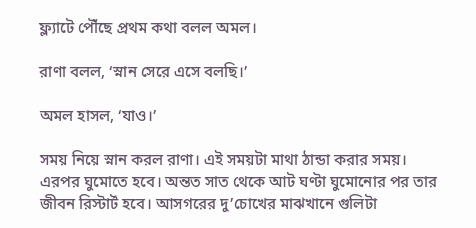ফ্ল্যাটে পৌঁছে প্রথম কথা বলল অমল।

রাণা বলল, ‘স্নান সেরে এসে বলছি।’

অমল হাসল, ‘যাও।’

সময় নিয়ে স্নান করল রাণা। এই সময়টা মাথা ঠান্ডা করার সময়। এরপর ঘুমোতে হবে। অন্তত সাত থেকে আট ঘণ্টা ঘুমোনোর পর তার জীবন রিস্টার্ট হবে। আসগরের দু’চোখের মাঝখানে গুলিটা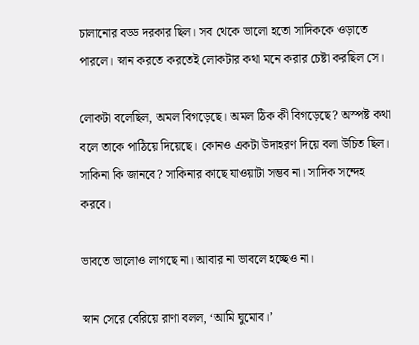চালানোর বড্ড দরকার ছিল। সব থেকে ভালো হতো সাদিককে ওড়াতে পারলে। স্নান করতে করতেই লোকটার কথা মনে করার চেষ্টা করছিল সে।

লোকটা বলেছিল, অমল বিগড়েছে। অমল ঠিক কী বিগড়েছে? অস্পষ্ট কথা বলে তাকে পাঠিয়ে দিয়েছে। কোনও একটা উদাহরণ দিয়ে বলা উচিত ছিল। সাকিনা কি জানবে? সাকিনার কাছে যাওয়াটা সম্ভব না। সাদিক সন্দেহ করবে।

ভাবতে ভালোও লাগছে না। আবার না ভাবলে হচ্ছেও না।

স্নান সেরে বেরিয়ে রাণা বলল, ‘আমি ঘুমোব।’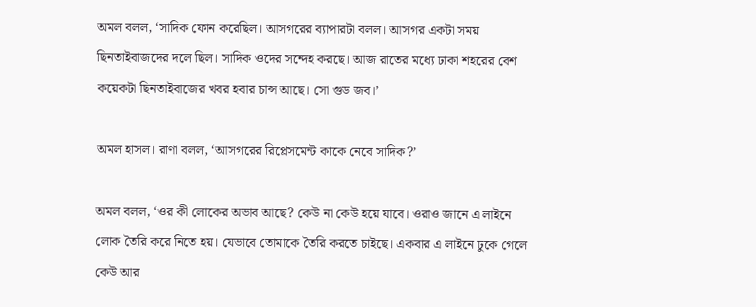অমল বলল, ‘সাদিক ফোন করেছিল। আসগরের ব্যাপারটা বলল। আসগর একটা সময় ছিনতাইবাজদের দলে ছিল। সাদিক ওদের সন্দেহ করছে। আজ রাতের মধ্যে ঢাকা শহরের বেশ কয়েকটা ছিনতাইবাজের খবর হবার চান্স আছে। সো গুড জব।’

অমল হাসল। রাণা বলল, ‘আসগরের রিপ্লেসমেন্ট কাকে নেবে সাদিক?’

অমল বলল, ‘ওর কী লোকের অভাব আছে? কেউ না কেউ হয়ে যাবে। ওরাও জানে এ লাইনে লোক তৈরি করে নিতে হয়। যেভাবে তোমাকে তৈরি করতে চাইছে। একবার এ লাইনে ঢুকে গেলে কেউ আর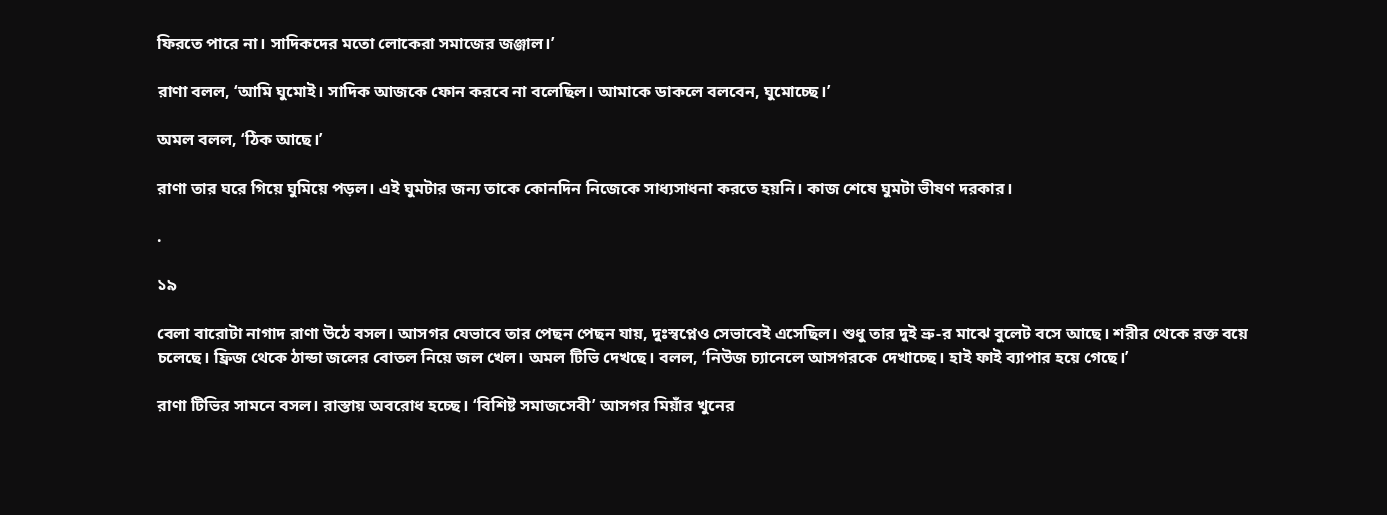ফিরতে পারে না। সাদিকদের মতো লোকেরা সমাজের জঞ্জাল।’

রাণা বলল, ‘আমি ঘুমোই। সাদিক আজকে ফোন করবে না বলেছিল। আমাকে ডাকলে বলবেন, ঘুমোচ্ছে।’

অমল বলল, ‘ঠিক আছে।’

রাণা তার ঘরে গিয়ে ঘুমিয়ে পড়ল। এই ঘুমটার জন্য তাকে কোনদিন নিজেকে সাধ্যসাধনা করতে হয়নি। কাজ শেষে ঘুমটা ভীষণ দরকার।

.

১৯

বেলা বারোটা নাগাদ রাণা উঠে বসল। আসগর যেভাবে তার পেছন পেছন যায়, দুঃস্বপ্নেও সেভাবেই এসেছিল। শুধু তার দুই ভ্রু-র মাঝে বুলেট বসে আছে। শরীর থেকে রক্ত বয়ে চলেছে। ফ্রিজ থেকে ঠান্ডা জলের বোতল নিয়ে জল খেল। অমল টিভি দেখছে। বলল, ‘নিউজ চ্যানেলে আসগরকে দেখাচ্ছে। হাই ফাই ব্যাপার হয়ে গেছে।’

রাণা টিভির সামনে বসল। রাস্তায় অবরোধ হচ্ছে। ‘বিশিষ্ট সমাজসেবী’ আসগর মিয়াঁর খুনের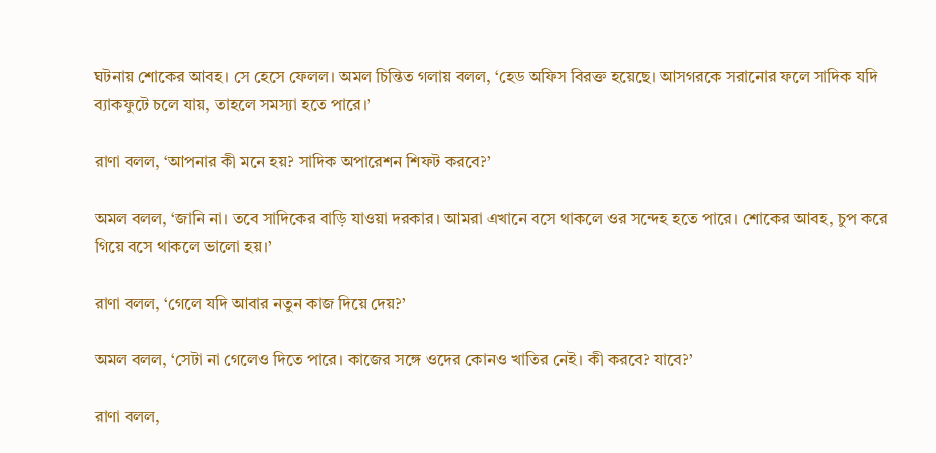ঘটনায় শোকের আবহ। সে হেসে ফেলল। অমল চিন্তিত গলায় বলল, ‘হেড অফিস বিরক্ত হয়েছে। আসগরকে সরানোর ফলে সাদিক যদি ব্যাকফুটে চলে যায়, তাহলে সমস্যা হতে পারে।’

রাণা বলল, ‘আপনার কী মনে হয়? সাদিক অপারেশন শিফট করবে?’

অমল বলল, ‘জানি না। তবে সাদিকের বাড়ি যাওয়া দরকার। আমরা এখানে বসে থাকলে ওর সন্দেহ হতে পারে। শোকের আবহ, চুপ করে গিয়ে বসে থাকলে ভালো হয়।’

রাণা বলল, ‘গেলে যদি আবার নতুন কাজ দিয়ে দেয়?’

অমল বলল, ‘সেটা না গেলেও দিতে পারে। কাজের সঙ্গে ওদের কোনও খাতির নেই। কী করবে? যাবে?’

রাণা বলল,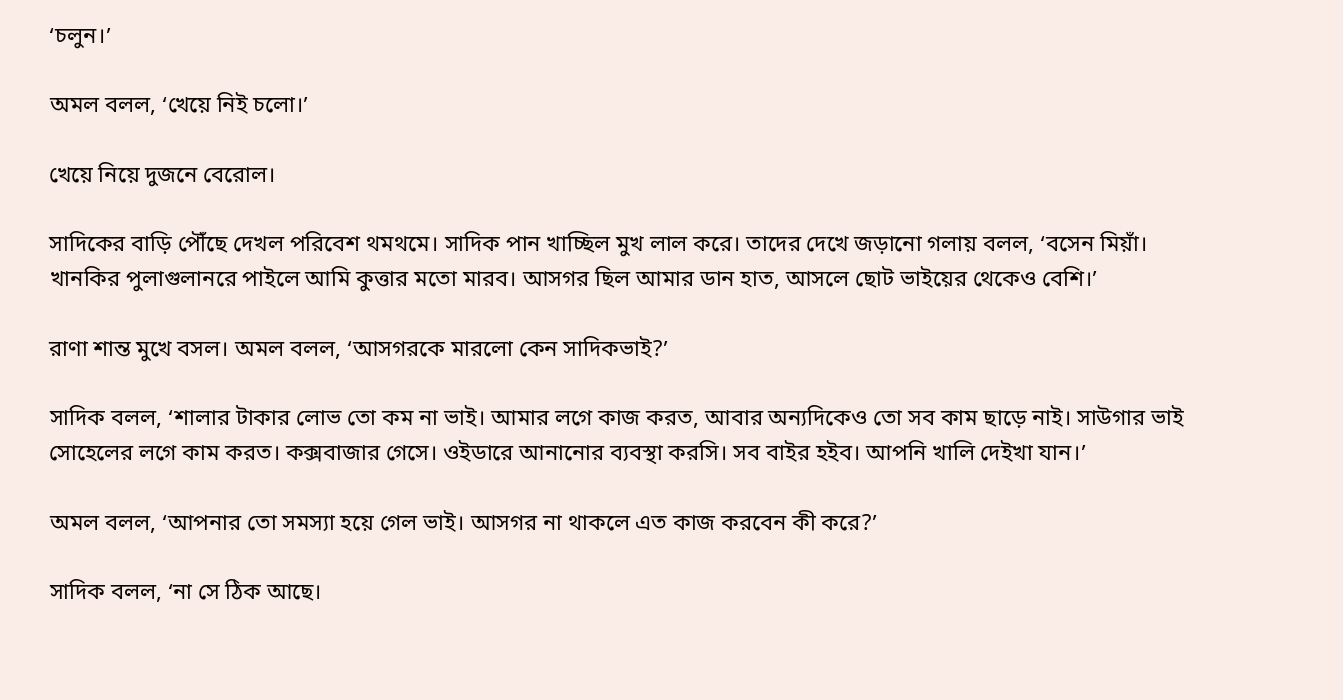‘চলুন।’

অমল বলল, ‘খেয়ে নিই চলো।’

খেয়ে নিয়ে দুজনে বেরোল।

সাদিকের বাড়ি পৌঁছে দেখল পরিবেশ থমথমে। সাদিক পান খাচ্ছিল মুখ লাল করে। তাদের দেখে জড়ানো গলায় বলল, ‘বসেন মিয়াঁ। খানকির পুলাগুলানরে পাইলে আমি কুত্তার মতো মারব। আসগর ছিল আমার ডান হাত, আসলে ছোট ভাইয়ের থেকেও বেশি।’

রাণা শান্ত মুখে বসল। অমল বলল, ‘আসগরকে মারলো কেন সাদিকভাই?’

সাদিক বলল, ‘শালার টাকার লোভ তো কম না ভাই। আমার লগে কাজ করত, আবার অন্যদিকেও তো সব কাম ছাড়ে নাই। সাউগার ভাই সোহেলের লগে কাম করত। কক্সবাজার গেসে। ওইডারে আনানোর ব্যবস্থা করসি। সব বাইর হইব। আপনি খালি দেইখা যান।’

অমল বলল, ‘আপনার তো সমস্যা হয়ে গেল ভাই। আসগর না থাকলে এত কাজ করবেন কী করে?’

সাদিক বলল, ‘না সে ঠিক আছে।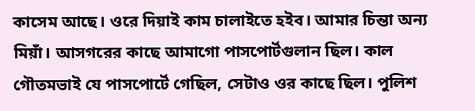কাসেম আছে। ওরে দিয়াই কাম চালাইতে হইব। আমার চিন্তা অন্য মিয়াঁ। আসগরের কাছে আমাগো পাসপোর্টগুলান ছিল। কাল গৌতমভাই যে পাসপোর্টে গেছিল, সেটাও ওর কাছে ছিল। পুলিশ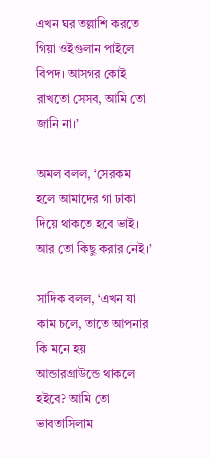এখন ঘর তল্লাশি করতে গিয়া ওইগুলান পাইলে বিপদ। আসগর কোই রাখতো সেসব, আমি তো জানি না।’

অমল বলল, ‘সেরকম হলে আমাদের গা ঢাকা দিয়ে থাকতে হবে ভাই। আর তো কিছু করার নেই।’

সাদিক বলল, ‘এখন যা কাম চলে, তাতে আপনার কি মনে হয় আন্ডারগ্রাউন্ডে থাকলে হইবে? আমি তো ভাবতাসিলাম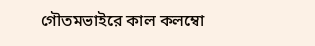গৌতমভাইরে কাল কলম্বো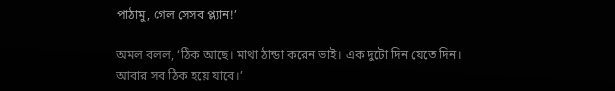পাঠামু, গেল সেসব প্ল্যান!’

অমল বলল, ‘ঠিক আছে। মাথা ঠান্ডা করেন ভাই। এক দুটো দিন যেতে দিন। আবার সব ঠিক হয়ে যাবে।’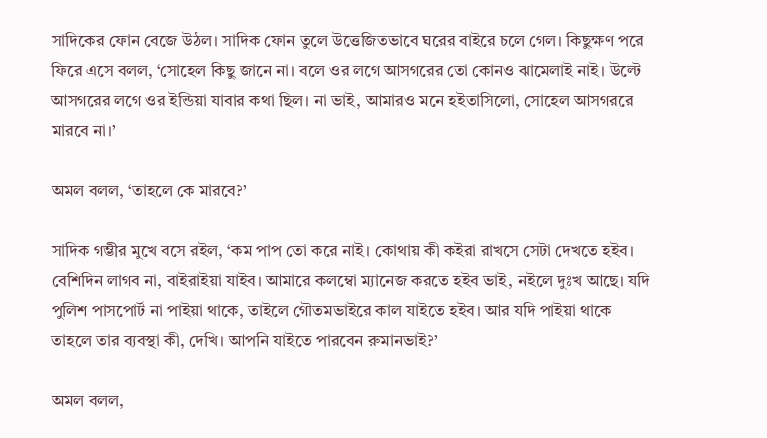সাদিকের ফোন বেজে উঠল। সাদিক ফোন তুলে উত্তেজিতভাবে ঘরের বাইরে চলে গেল। কিছুক্ষণ পরে ফিরে এসে বলল, ‘সোহেল কিছু জানে না। বলে ওর লগে আসগরের তো কোনও ঝামেলাই নাই। উল্টে আসগরের লগে ওর ইন্ডিয়া যাবার কথা ছিল। না ভাই, আমারও মনে হইতাসিলো, সোহেল আসগররে মারবে না।’

অমল বলল, ‘তাহলে কে মারবে?’

সাদিক গম্ভীর মুখে বসে রইল, ‘কম পাপ তো করে নাই। কোথায় কী কইরা রাখসে সেটা দেখতে হইব। বেশিদিন লাগব না, বাইরাইয়া যাইব। আমারে কলম্বো ম্যানেজ করতে হইব ভাই, নইলে দুঃখ আছে। যদি পুলিশ পাসপোর্ট না পাইয়া থাকে, তাইলে গৌতমভাইরে কাল যাইতে হইব। আর যদি পাইয়া থাকে তাহলে তার ব্যবস্থা কী, দেখি। আপনি যাইতে পারবেন রুমানভাই?’

অমল বলল,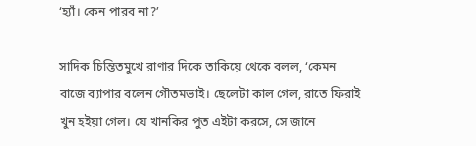‘হ্যাঁ। কেন পারব না?’

সাদিক চিন্তিতমুখে রাণার দিকে তাকিয়ে থেকে বলল, ‘কেমন বাজে ব্যাপার বলেন গৌতমভাই। ছেলেটা কাল গেল, রাতে ফিরাই খুন হইয়া গেল। যে খানকির পুত এইটা করসে, সে জানে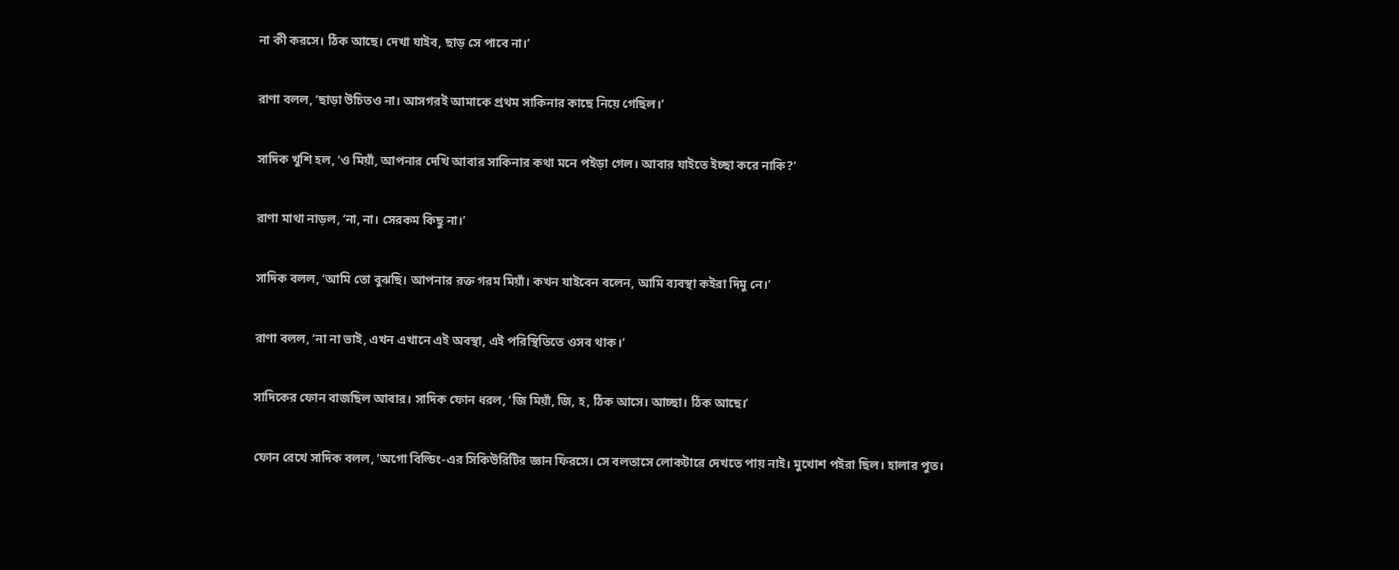না কী করসে। ঠিক আছে। দেখা যাইব, ছাড় সে পাবে না।’

রাণা বলল, ‘ছাড়া উচিতও না। আসগরই আমাকে প্রথম সাকিনার কাছে নিয়ে গেছিল।’

সাদিক খুশি হল, ‘ও মিয়াঁ, আপনার দেখি আবার সাকিনার কথা মনে পইড়া গেল। আবার যাইতে ইচ্ছা করে নাকি?’

রাণা মাথা নাড়ল, ‘না, না। সেরকম কিছু না।’

সাদিক বলল, ‘আমি তো বুঝছি। আপনার রক্ত গরম মিয়াঁ। কখন যাইবেন বলেন, আমি ব্যবস্থা কইরা দিমু নে।’

রাণা বলল, ‘না না ভাই, এখন এখানে এই অবস্থা, এই পরিস্থিতিতে ওসব থাক।’

সাদিকের ফোন বাজছিল আবার। সাদিক ফোন ধরল, ‘জি মিয়াঁ, জি, হ, ঠিক আসে। আচ্ছা। ঠিক আছে।’

ফোন রেখে সাদিক বলল, ‘অগো বিল্ডিং-এর সিকিউরিটির জ্ঞান ফিরসে। সে বলতাসে লোকটারে দেখতে পায় নাই। মুখোশ পইরা ছিল। হালার পুত।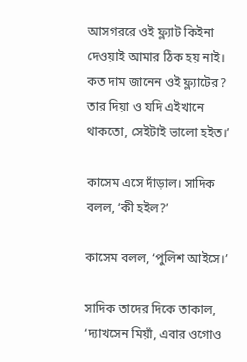আসগররে ওই ফ্ল্যাট কিইনা দেওয়াই আমার ঠিক হয় নাই। কত দাম জানেন ওই ফ্ল্যাটের? তার দিয়া ও যদি এইখানে থাকতো, সেইটাই ভালো হইত।’

কাসেম এসে দাঁড়াল। সাদিক বলল, ‘কী হইল?’

কাসেম বলল, ‘পুলিশ আইসে।’

সাদিক তাদের দিকে তাকাল, ‘দ্যাখসেন মিয়াঁ, এবার ওগোও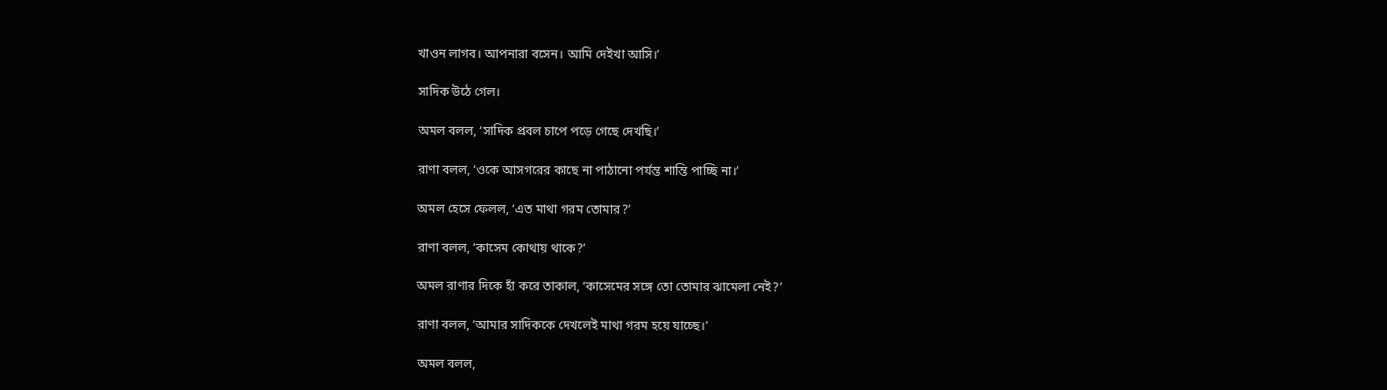খাওন লাগব। আপনারা বসেন। আমি দেইখা আসি।’

সাদিক উঠে গেল।

অমল বলল, ‘সাদিক প্রবল চাপে পড়ে গেছে দেখছি।’

রাণা বলল, ‘ওকে আসগরের কাছে না পাঠানো পর্যন্ত শান্তি পাচ্ছি না।’

অমল হেসে ফেলল, ‘এত মাথা গরম তোমার?’

রাণা বলল, ‘কাসেম কোথায় থাকে?’

অমল রাণার দিকে হাঁ করে তাকাল, ‘কাসেমের সঙ্গে তো তোমার ঝামেলা নেই?’

রাণা বলল, ‘আমার সাদিককে দেখলেই মাথা গরম হয়ে যাচ্ছে।’

অমল বলল,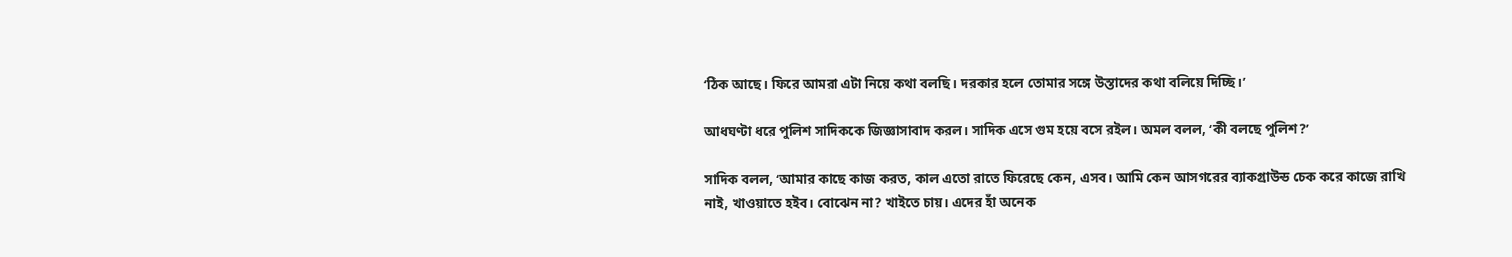‘ঠিক আছে। ফিরে আমরা এটা নিয়ে কথা বলছি। দরকার হলে তোমার সঙ্গে উস্তাদের কথা বলিয়ে দিচ্ছি।’

আধঘণ্টা ধরে পুলিশ সাদিককে জিজ্ঞাসাবাদ করল। সাদিক এসে গুম হয়ে বসে রইল। অমল বলল, ‘কী বলছে পুলিশ?’

সাদিক বলল, ‘আমার কাছে কাজ করত, কাল এতো রাতে ফিরেছে কেন, এসব। আমি কেন আসগরের ব্যাকগ্রাউন্ড চেক করে কাজে রাখি নাই, খাওয়াতে হইব। বোঝেন না? খাইতে চায়। এদের হাঁ অনেক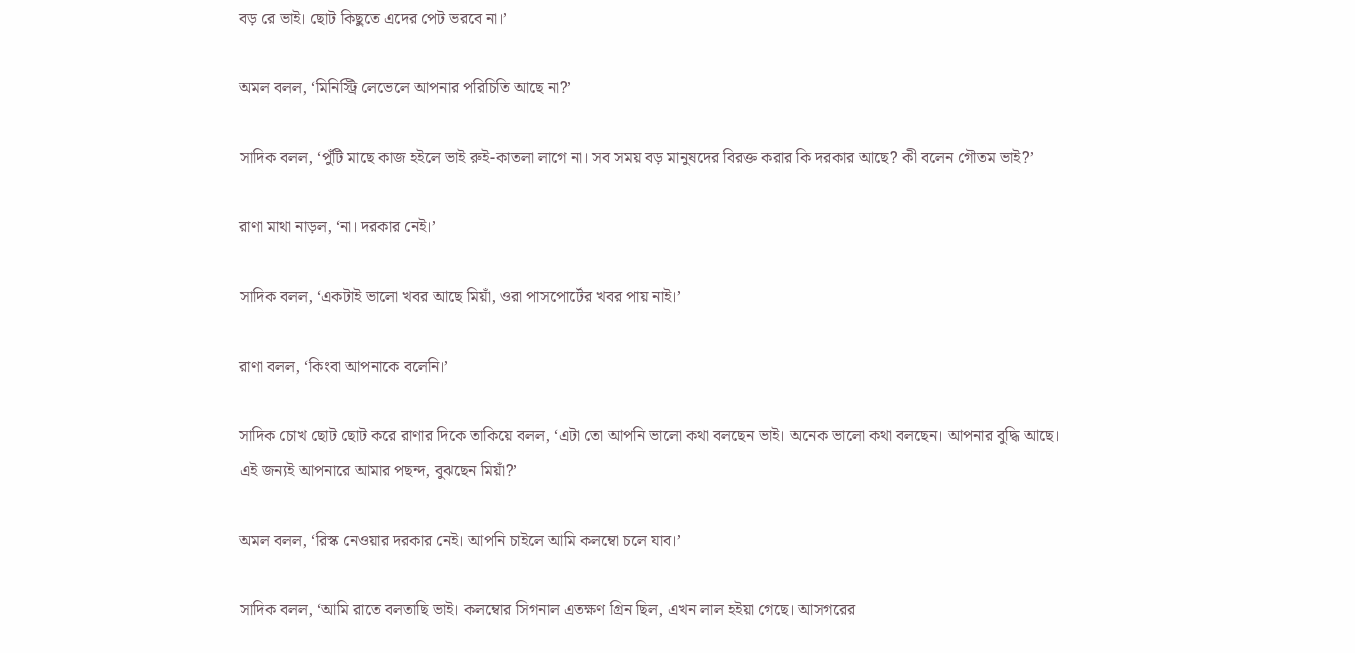বড় রে ভাই। ছোট কিছুতে এদের পেট ভরবে না।’

অমল বলল, ‘মিনিস্ট্রি লেভেলে আপনার পরিচিতি আছে না?’

সাদিক বলল, ‘পুঁটি মাছে কাজ হইলে ভাই রুই-কাতলা লাগে না। সব সময় বড় মানুষদের বিরক্ত করার কি দরকার আছে? কী বলেন গৌতম ভাই?’

রাণা মাথা নাড়ল, ‘না। দরকার নেই।’

সাদিক বলল, ‘একটাই ভালো খবর আছে মিয়াঁ, ওরা পাসপোর্টের খবর পায় নাই।’

রাণা বলল, ‘কিংবা আপনাকে বলেনি।’

সাদিক চোখ ছোট ছোট করে রাণার দিকে তাকিয়ে বলল, ‘এটা তো আপনি ভালো কথা বলছেন ভাই। অনেক ভালো কথা বলছেন। আপনার বুদ্ধি আছে। এই জন্যই আপনারে আমার পছন্দ, বুঝছেন মিয়াঁ?’

অমল বলল, ‘রিস্ক নেওয়ার দরকার নেই। আপনি চাইলে আমি কলম্বো চলে যাব।’

সাদিক বলল, ‘আমি রাতে বলতাছি ভাই। কলম্বোর সিগনাল এতক্ষণ গ্রিন ছিল, এখন লাল হইয়া গেছে। আসগরের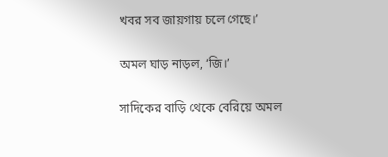খবর সব জায়গায় চলে গেছে।’

অমল ঘাড় নাড়ল, ‘জি।’

সাদিকের বাড়ি থেকে বেরিয়ে অমল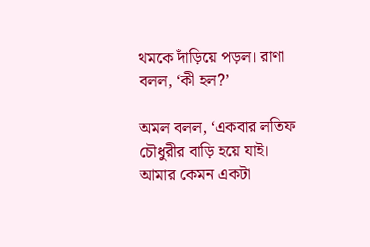থমকে দাঁড়িয়ে পড়ল। রাণা বলল, ‘কী হল?’

অমল বলল, ‘একবার লতিফ চৌধুরীর বাড়ি হয়ে যাই। আমার কেমন একটা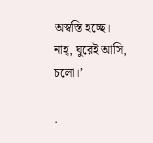অস্বস্তি হচ্ছে। নাহ্‌, ঘুরেই আসি, চলো।’

.